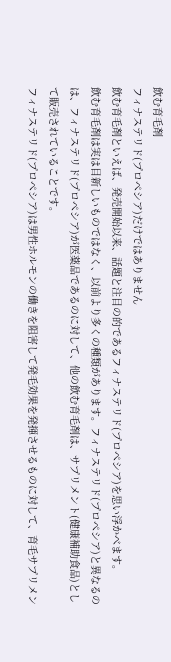飲む育毛剤
フィナステリド(プロペシア)だけではありません
飲む育毛剤といえば、発売開始以来、話題と注目の的であるフィナステリド(プロペシア)を思い浮かべます。
飲む育毛剤は実は目新しいものではなく、以前より多くの種類があります。フィナステリド(プロペシア)と異なるのは、フィナステリド(プロペシア)が医薬品であるのに対して、他の飲む育毛剤は、サプリメント(健康補助食品)として販売されていることです。
フィナステリド(プロペシア)は男性ホルモンの働きを阻害して発毛効果を発揮させるものに対して、育毛サプリメン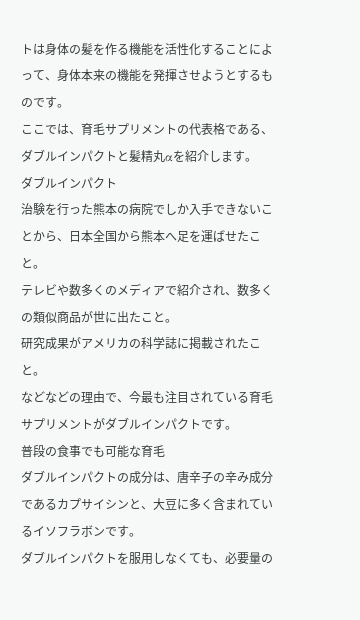トは身体の髪を作る機能を活性化することによって、身体本来の機能を発揮させようとするものです。
ここでは、育毛サプリメントの代表格である、ダブルインパクトと髪精丸αを紹介します。
ダブルインパクト
治験を行った熊本の病院でしか入手できないことから、日本全国から熊本へ足を運ばせたこと。
テレビや数多くのメディアで紹介され、数多くの類似商品が世に出たこと。
研究成果がアメリカの科学誌に掲載されたこと。
などなどの理由で、今最も注目されている育毛サプリメントがダブルインパクトです。
普段の食事でも可能な育毛
ダブルインパクトの成分は、唐辛子の辛み成分であるカプサイシンと、大豆に多く含まれているイソフラボンです。
ダブルインパクトを服用しなくても、必要量の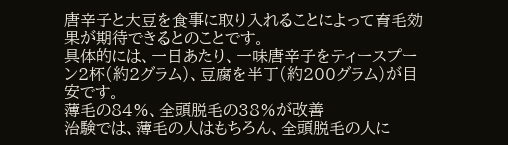唐辛子と大豆を食事に取り入れることによって育毛効果が期待できるとのことです。
具体的には、一日あたり、一味唐辛子をティースプーン2杯(約2グラム)、豆腐を半丁(約200グラム)が目安です。
薄毛の84%、全頭脱毛の38%が改善
治験では、薄毛の人はもちろん、全頭脱毛の人に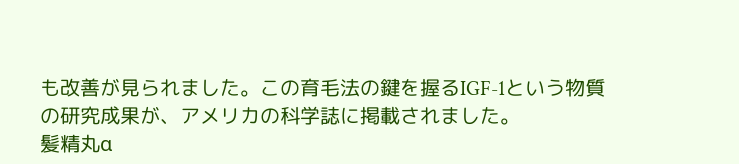も改善が見られました。この育毛法の鍵を握るIGF-1という物質の研究成果が、アメリカの科学誌に掲載されました。
髪精丸α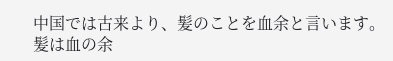中国では古来より、髪のことを血余と言います。髪は血の余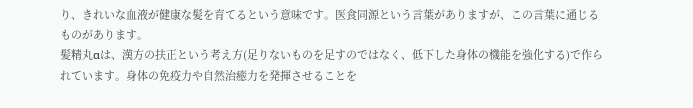り、きれいな血液が健康な髪を育てるという意味です。医食同源という言葉がありますが、この言葉に通じるものがあります。
髪精丸αは、漢方の扶正という考え方(足りないものを足すのではなく、低下した身体の機能を強化する)で作られています。身体の免疫力や自然治癒力を発揮させることを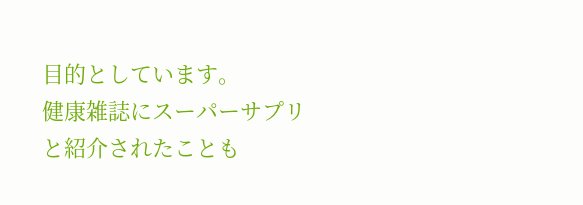目的としています。
健康雑誌にスーパーサプリと紹介されたことも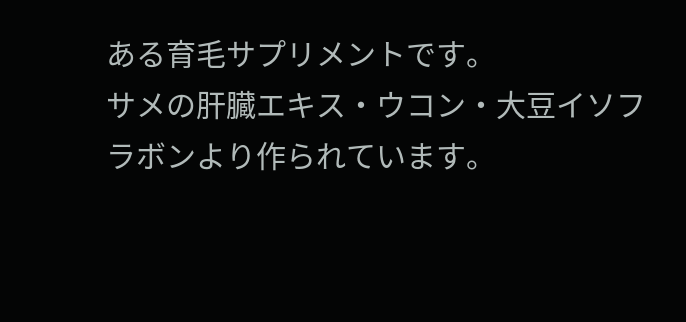ある育毛サプリメントです。
サメの肝臓エキス・ウコン・大豆イソフラボンより作られています。